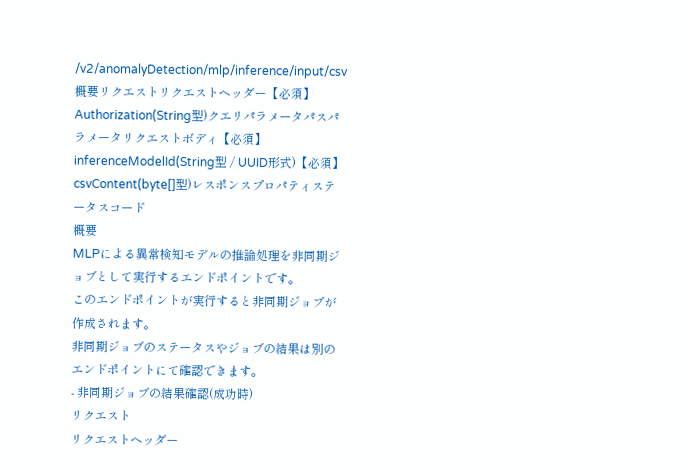/v2/anomalyDetection/mlp/inference/input/csv
概要リクエストリクエストヘッダー【必須】Authorization(String型)クエリパラメータパスパラメータリクエストボディ【必須】inferenceModelId(String型 / UUID形式)【必須】csvContent(byte[]型)レスポンスプロパティステータスコード
概要
MLPによる異常検知モデルの推論処理を非同期ジョブとして実行するエンドポイントです。
このエンドポイントが実行すると非同期ジョブが作成されます。
非同期ジョブのステータスやジョブの結果は別のエンドポイントにて確認できます。
- 非同期ジョブの結果確認(成功時)
リクエスト
リクエストヘッダー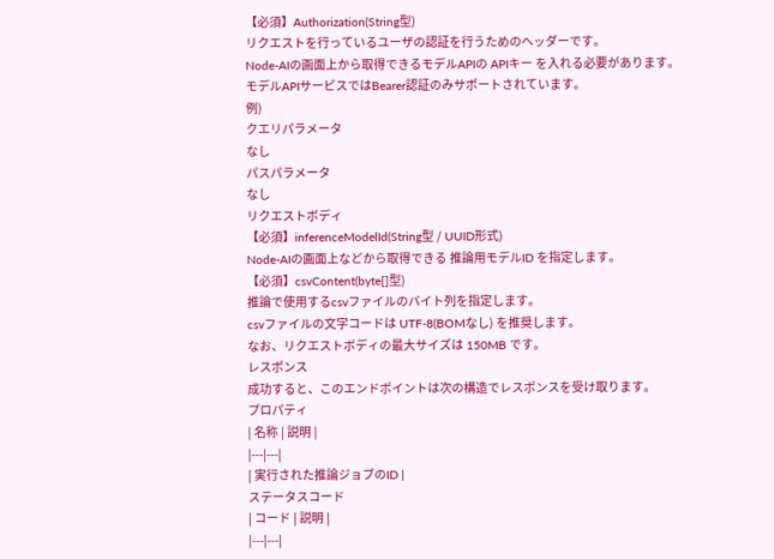【必須】Authorization(String型)
リクエストを行っているユーザの認証を行うためのヘッダーです。
Node-AIの画面上から取得できるモデルAPIの APIキー を入れる必要があります。
モデルAPIサービスではBearer認証のみサポートされています。
例)
クエリパラメータ
なし
パスパラメータ
なし
リクエストボディ
【必須】inferenceModelId(String型 / UUID形式)
Node-AIの画面上などから取得できる 推論用モデルID を指定します。
【必須】csvContent(byte[]型)
推論で使用するcsvファイルのバイト列を指定します。
csvファイルの文字コードは UTF-8(BOMなし) を推奨します。
なお、リクエストボディの最大サイズは 150MB です。
レスポンス
成功すると、このエンドポイントは次の構造でレスポンスを受け取ります。
プロパティ
| 名称 | 説明 |
|---|---|
| 実行された推論ジョブのID |
ステータスコード
| コード | 説明 |
|---|---|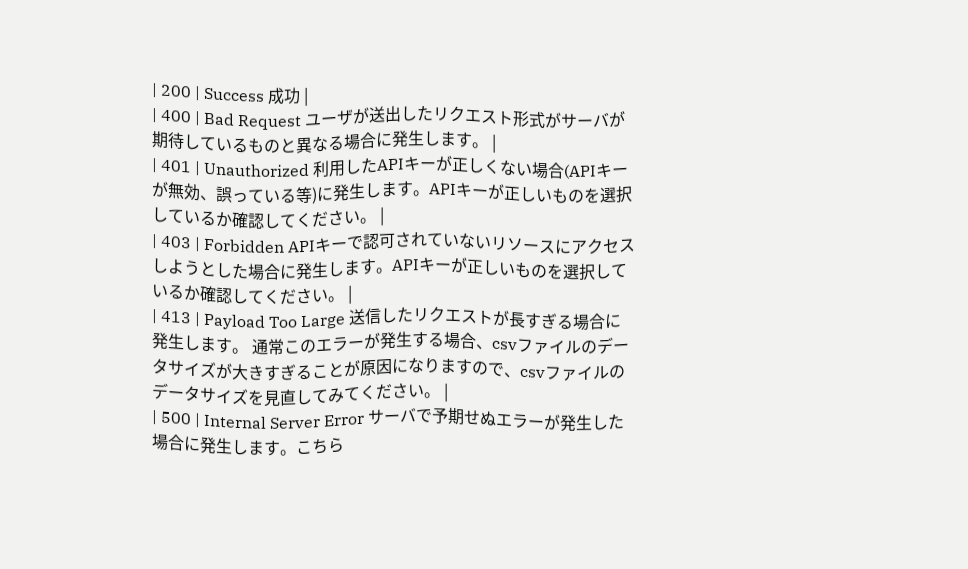| 200 | Success 成功 |
| 400 | Bad Request ユーザが送出したリクエスト形式がサーバが期待しているものと異なる場合に発生します。 |
| 401 | Unauthorized 利用したAPIキーが正しくない場合(APIキーが無効、誤っている等)に発生します。APIキーが正しいものを選択しているか確認してください。 |
| 403 | Forbidden APIキーで認可されていないリソースにアクセスしようとした場合に発生します。APIキーが正しいものを選択しているか確認してください。 |
| 413 | Payload Too Large 送信したリクエストが長すぎる場合に発生します。 通常このエラーが発生する場合、csvファイルのデータサイズが大きすぎることが原因になりますので、csvファイルのデータサイズを見直してみてください。 |
| 500 | Internal Server Error サーバで予期せぬエラーが発生した場合に発生します。こちら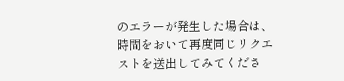のエラーが発生した場合は、時間をおいて再度同じリクエストを送出してみてくださ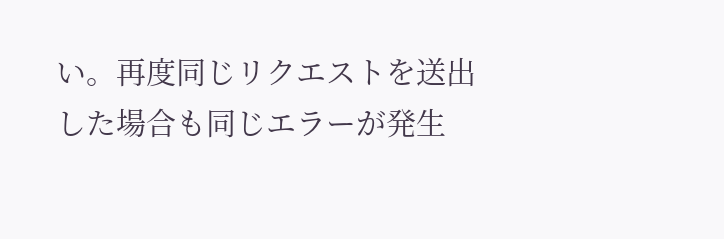い。再度同じリクエストを送出した場合も同じエラーが発生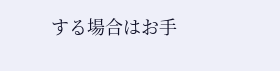する場合はお手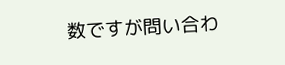数ですが問い合わ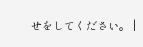せをしてください。 |